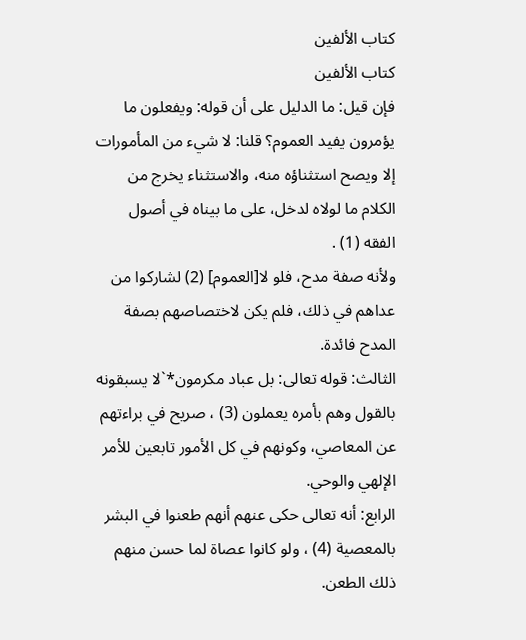كتاب الألفين
كتاب الألفين
فإن قيل: ما الدليل على أن قوله: ويفعلون ما يؤمرون يفيد العموم؟ قلنا: لا شيء من المأمورات إلا ويصح استثناؤه منه، والاستثناء يخرج من الكلام ما لولاه لدخل، على ما بيناه في أصول الفقه (1) .
ولأنه صفة مدح، فلو لا[العموم] (2) لشاركوا من عداهم في ذلك، فلم يكن لاختصاصهم بصفة المدح فائدة.
الثالث: قوله تعالى: بل عباد مكرمون*`لا يسبقونه بالقول وهم بأمره يعملون (3) ، صريح في براءتهم عن المعاصي، وكونهم في كل الأمور تابعين للأمر الإلهي والوحي.
الرابع: أنه تعالى حكى عنهم أنهم طعنوا في البشر بالمعصية (4) ، ولو كانوا عصاة لما حسن منهم ذلك الطعن.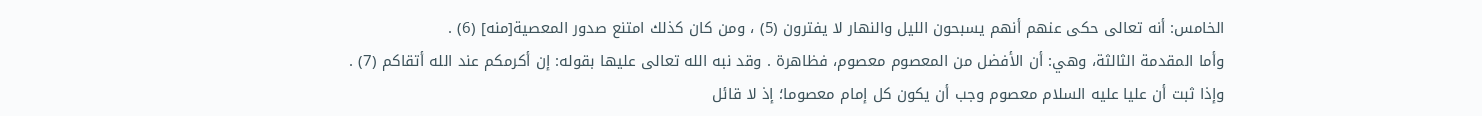الخامس: أنه تعالى حكى عنهم أنهم يسبحون الليل والنهار لا يفترون (5) ، ومن كان كذلك امتنع صدور المعصية[منه] (6) .
وأما المقدمة الثالثة، وهي: أن الأفضل من المعصوم معصوم، فظاهرة . وقد نبه الله تعالى عليها بقوله: إن أكرمكم عند الله أتقاكم (7) .
وإذا ثبت أن عليا عليه السلام معصوم وجب أن يكون كل إمام معصوما؛ إذ لا قائل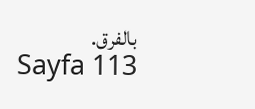بالفرق.
Sayfa 113